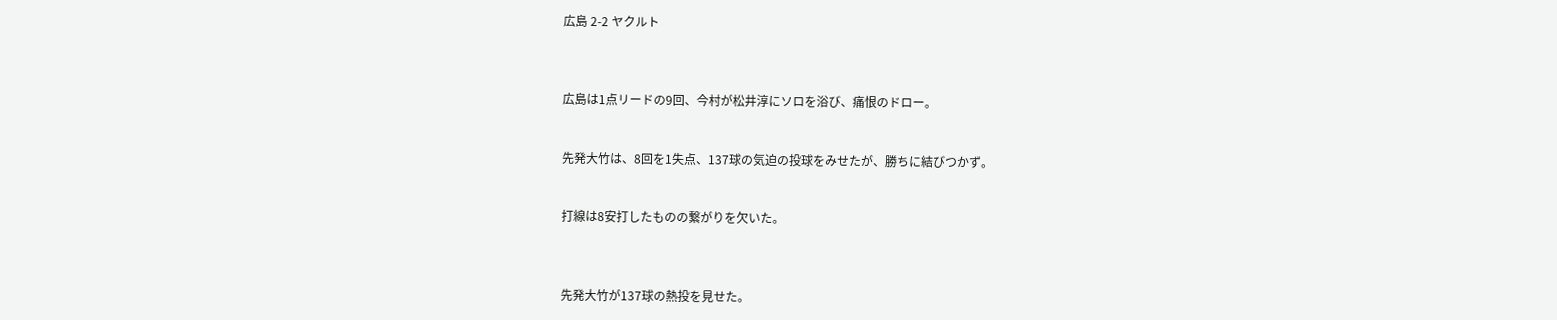広島 2-2 ヤクルト



広島は1点リードの9回、今村が松井淳にソロを浴び、痛恨のドロー。


先発大竹は、8回を1失点、137球の気迫の投球をみせたが、勝ちに結びつかず。


打線は8安打したものの繋がりを欠いた。



先発大竹が137球の熱投を見せた。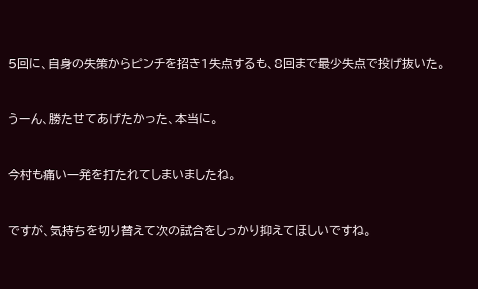5回に、自身の失策からピンチを招き1失点するも、8回まで最少失点で投げ抜いた。


うーん、勝たせてあげたかった、本当に。


今村も痛い一発を打たれてしまいましたね。


ですが、気持ちを切り替えて次の試合をしっかり抑えてほしいですね。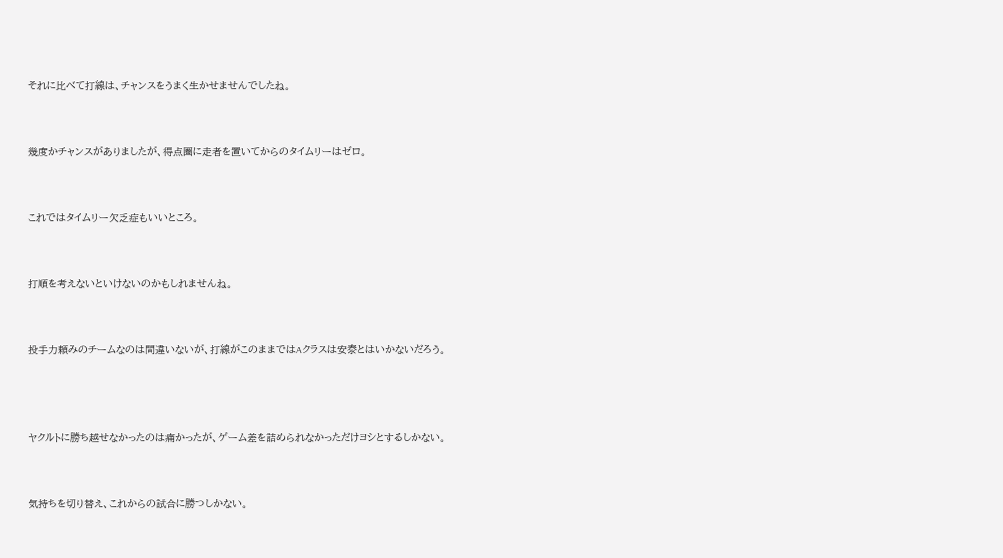それに比べて打線は、チャンスをうまく生かせませんでしたね。


幾度かチャンスがありましたが、得点圏に走者を置いてからのタイムリーはゼロ。


これではタイムリー欠乏症もいいところ。


打順を考えないといけないのかもしれませんね。


投手力頼みのチームなのは間違いないが、打線がこのままではAクラスは安泰とはいかないだろう。



ヤクルトに勝ち越せなかったのは痛かったが、ゲーム差を詰められなかっただけヨシとするしかない。


気持ちを切り替え、これからの試合に勝つしかない。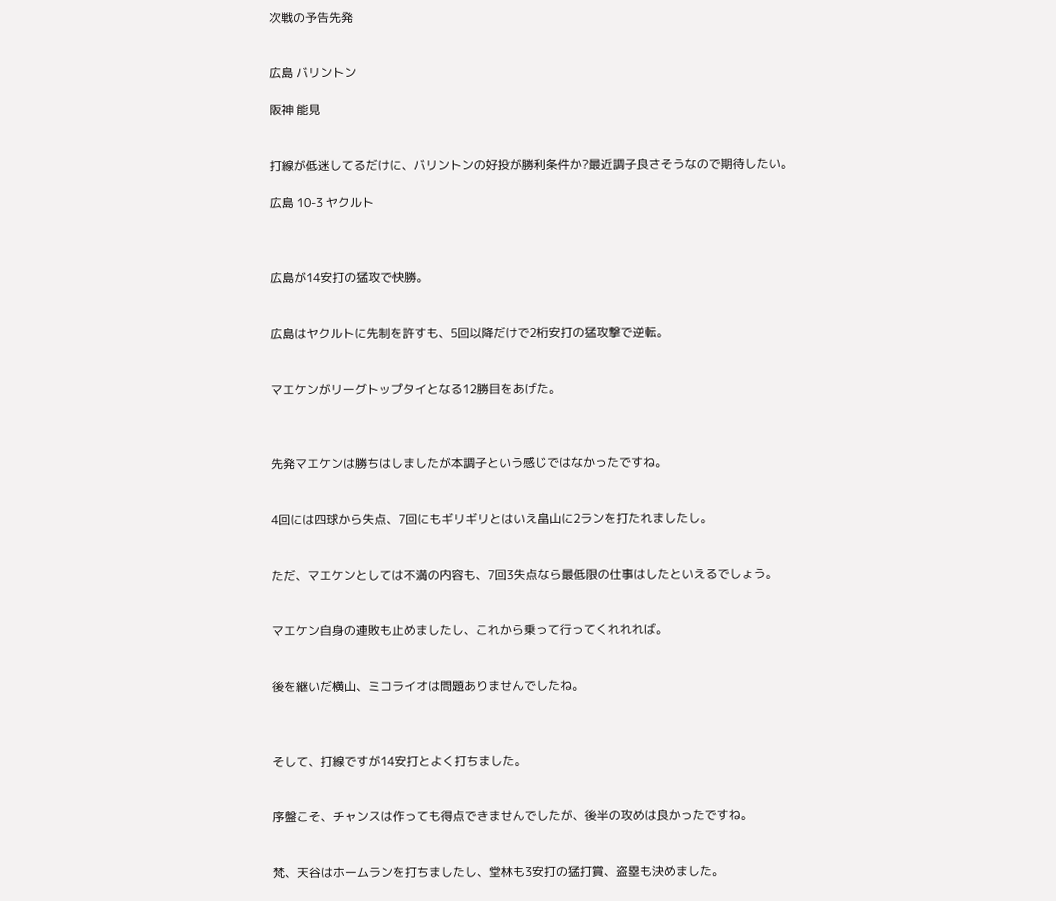次戦の予告先発


広島 バリントン

阪神 能見


打線が低迷してるだけに、バリントンの好投が勝利条件か?最近調子良さそうなので期待したい。

広島 10-3 ヤクルト



広島が14安打の猛攻で快勝。


広島はヤクルトに先制を許すも、5回以降だけで2桁安打の猛攻撃で逆転。


マエケンがリーグトップタイとなる12勝目をあげた。



先発マエケンは勝ちはしましたが本調子という感じではなかったですね。


4回には四球から失点、7回にもギリギリとはいえ畠山に2ランを打たれましたし。


ただ、マエケンとしては不満の内容も、7回3失点なら最低限の仕事はしたといえるでしょう。


マエケン自身の連敗も止めましたし、これから乗って行ってくれれれば。


後を継いだ横山、ミコライオは問題ありませんでしたね。



そして、打線ですが14安打とよく打ちました。


序盤こそ、チャンスは作っても得点できませんでしたが、後半の攻めは良かったですね。


梵、天谷はホームランを打ちましたし、堂林も3安打の猛打賞、盗塁も決めました。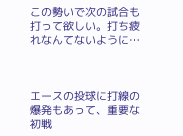この勢いで次の試合も打って欲しい。打ち疲れなんてないように…



エースの投球に打線の爆発もあって、重要な初戦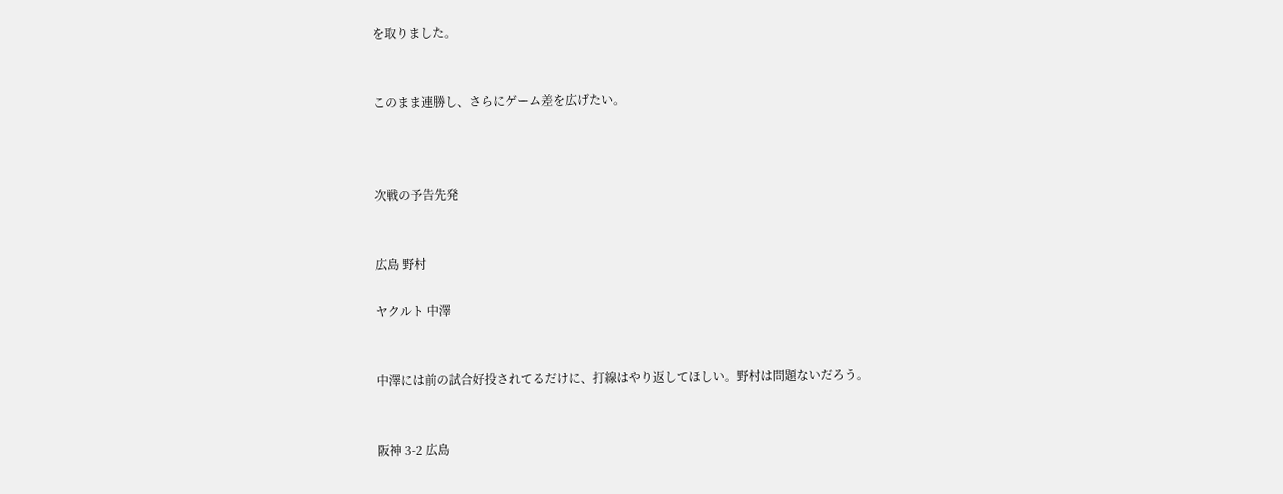を取りました。


このまま連勝し、さらにゲーム差を広げたい。



次戦の予告先発


広島 野村

ヤクルト 中澤


中澤には前の試合好投されてるだけに、打線はやり返してほしい。野村は問題ないだろう。


阪神 3-2 広島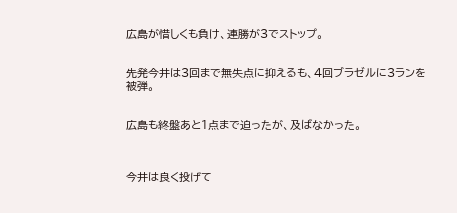広島が惜しくも負け、連勝が3でストップ。


先発今井は3回まで無失点に抑えるも、4回ブラゼルに3ランを被弾。


広島も終盤あと1点まで迫ったが、及ばなかった。



今井は良く投げて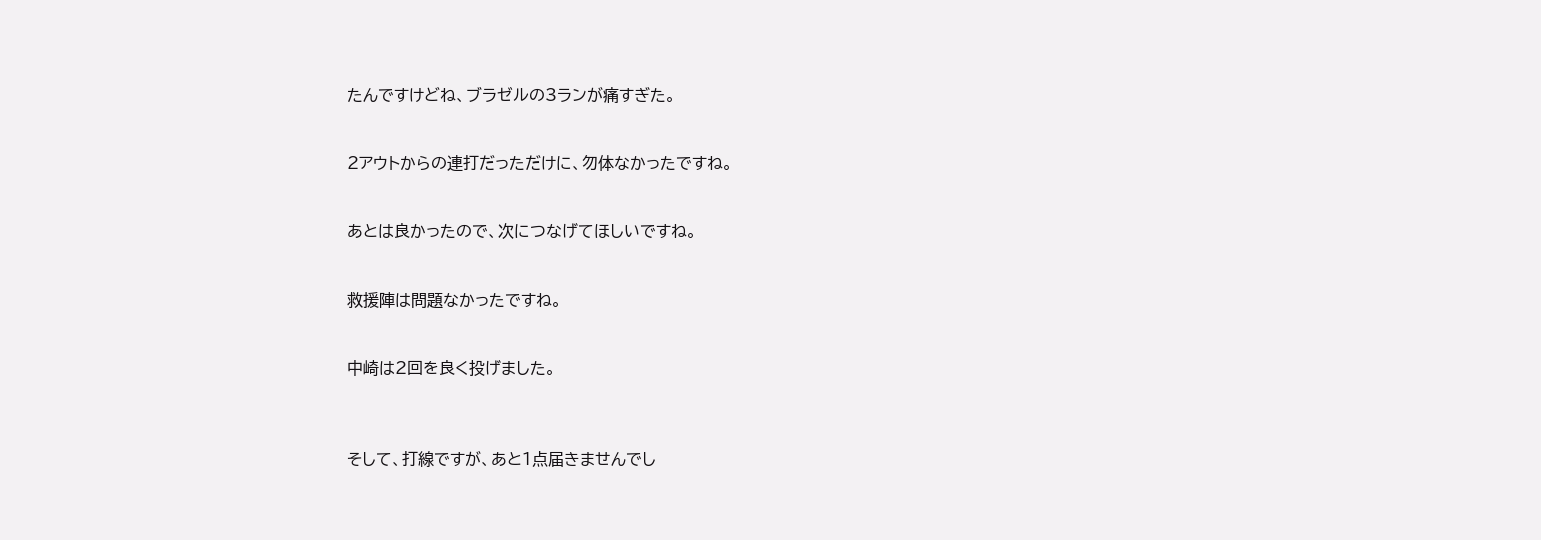たんですけどね、ブラゼルの3ランが痛すぎた。


2アウトからの連打だっただけに、勿体なかったですね。


あとは良かったので、次につなげてほしいですね。


救援陣は問題なかったですね。


中崎は2回を良く投げました。



そして、打線ですが、あと1点届きませんでし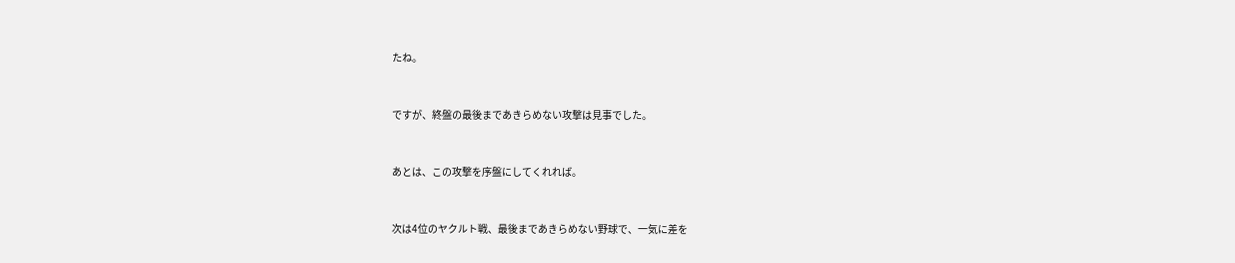たね。


ですが、終盤の最後まであきらめない攻撃は見事でした。


あとは、この攻撃を序盤にしてくれれば。


次は4位のヤクルト戦、最後まであきらめない野球で、一気に差を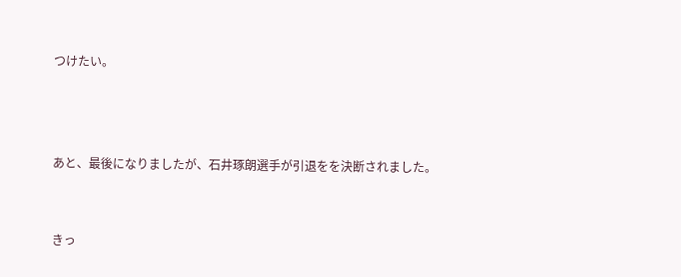つけたい。



あと、最後になりましたが、石井琢朗選手が引退をを決断されました。


きっ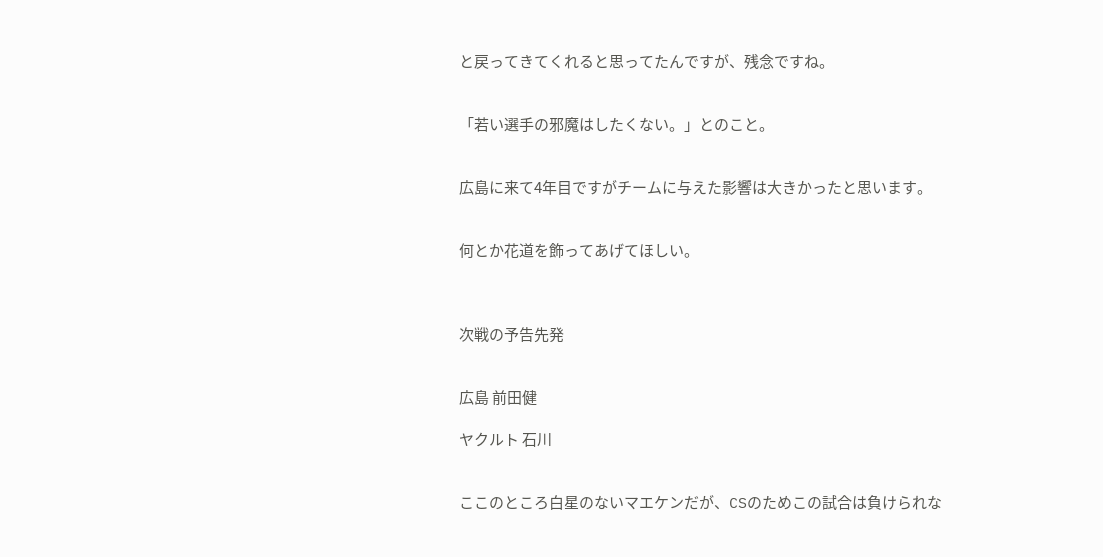と戻ってきてくれると思ってたんですが、残念ですね。


「若い選手の邪魔はしたくない。」とのこと。


広島に来て4年目ですがチームに与えた影響は大きかったと思います。


何とか花道を飾ってあげてほしい。



次戦の予告先発


広島 前田健

ヤクルト 石川


ここのところ白星のないマエケンだが、CSのためこの試合は負けられな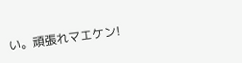い。頑張れマエケン!